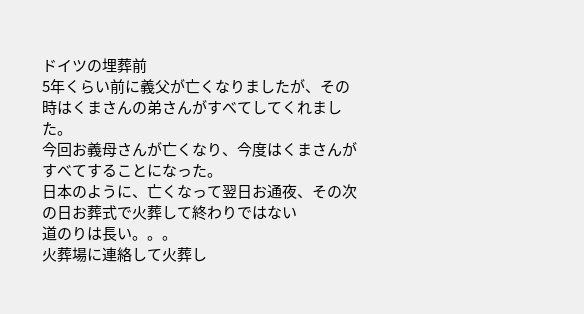ドイツの埋葬前
5年くらい前に義父が亡くなりましたが、その時はくまさんの弟さんがすべてしてくれました。
今回お義母さんが亡くなり、今度はくまさんがすべてすることになった。
日本のように、亡くなって翌日お通夜、その次の日お葬式で火葬して終わりではない
道のりは長い。。。
火葬場に連絡して火葬し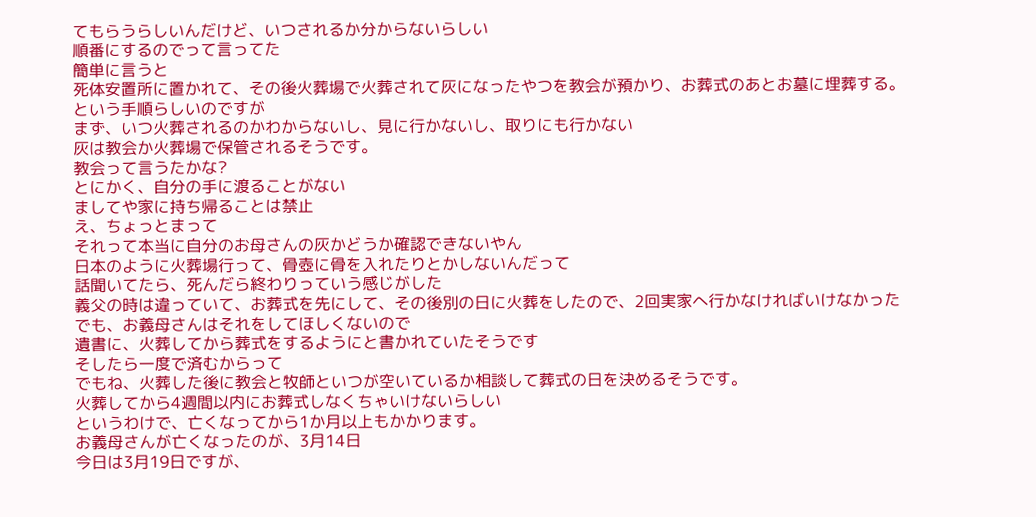てもらうらしいんだけど、いつされるか分からないらしい
順番にするのでって言ってた
簡単に言うと
死体安置所に置かれて、その後火葬場で火葬されて灰になったやつを教会が預かり、お葬式のあとお墓に埋葬する。
という手順らしいのですが
まず、いつ火葬されるのかわからないし、見に行かないし、取りにも行かない
灰は教会か火葬場で保管されるそうです。
教会って言うたかな?
とにかく、自分の手に渡ることがない
ましてや家に持ち帰ることは禁止
え、ちょっとまって
それって本当に自分のお母さんの灰かどうか確認できないやん
日本のように火葬場行って、骨壺に骨を入れたりとかしないんだって
話聞いてたら、死んだら終わりっていう感じがした
義父の時は違っていて、お葬式を先にして、その後別の日に火葬をしたので、2回実家へ行かなければいけなかった
でも、お義母さんはそれをしてほしくないので
遺書に、火葬してから葬式をするようにと書かれていたそうです
そしたら一度で済むからって
でもね、火葬した後に教会と牧師といつが空いているか相談して葬式の日を決めるそうです。
火葬してから4週間以内にお葬式しなくちゃいけないらしい
というわけで、亡くなってから1か月以上もかかります。
お義母さんが亡くなったのが、3月14日
今日は3月19日ですが、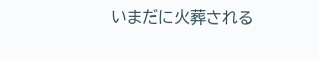いまだに火葬される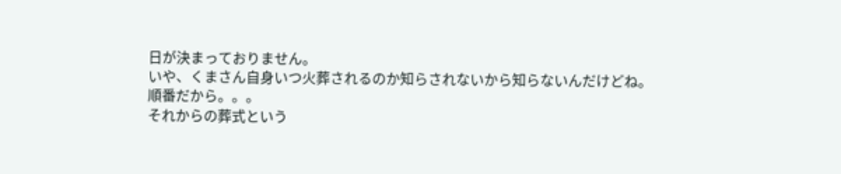日が決まっておりません。
いや、くまさん自身いつ火葬されるのか知らされないから知らないんだけどね。
順番だから。。。
それからの葬式という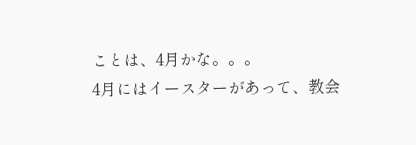ことは、4月かな。。。
4月にはイースターがあって、教会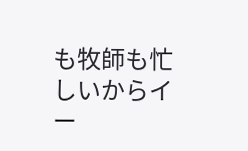も牧師も忙しいからイー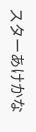スターあけかな